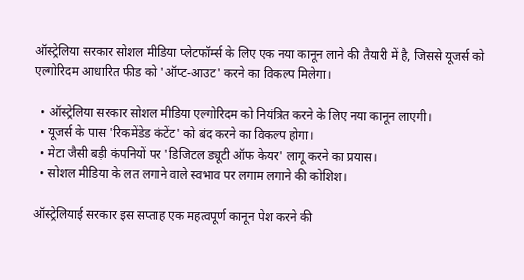ऑस्ट्रेलिया सरकार सोशल मीडिया प्लेटफॉर्म्स के लिए एक नया कानून लाने की तैयारी में है, जिससे यूजर्स को एल्गोरिदम आधारित फीड को 'ऑप्ट-आउट' करने का विकल्प मिलेगा।

  • ऑस्ट्रेलिया सरकार सोशल मीडिया एल्गोरिदम को नियंत्रित करने के लिए नया कानून लाएगी।
  • यूजर्स के पास 'रिकमेंडेड कंटेंट' को बंद करने का विकल्प होगा।
  • मेटा जैसी बड़ी कंपनियों पर 'डिजिटल ड्यूटी ऑफ केयर' लागू करने का प्रयास।
  • सोशल मीडिया के लत लगाने वाले स्वभाव पर लगाम लगाने की कोशिश।

ऑस्ट्रेलियाई सरकार इस सप्ताह एक महत्वपूर्ण कानून पेश करने की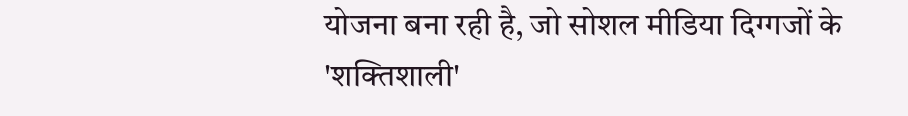योजना बना रही है, जो सोशल मीडिया दिग्गजों के 'शक्तिशाली'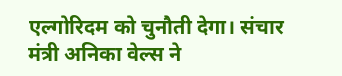एल्गोरिदम को चुनौती देगा। संचार मंत्री अनिका वेल्स ने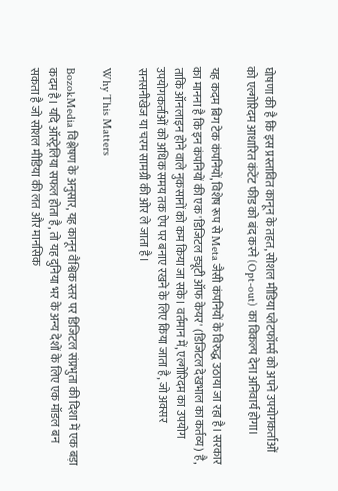घोषणा की है कि इस प्रस्तावित कानून के तहत, सोशल मीडिया प्लेटफॉर्म्स को अपने उपयोगकर्ताओं को एल्गोरिदम आधारित कंटेंट फीड को बंद करने (Opt-out) का विकल्प देना अनिवार्य होगा।

यह कदम बिग टेक कंपनियों, विशेष रूप से Meta जैसी कंपनियों के विरुद्ध उठाया जा रहा है। सरकार का मानना है कि इन कंपनियों की एक 'डिजिटल ड्यूटी ऑफ केयर' (डिजिटल देखभाल का कर्तव्य) है, ताकि ऑनलाइन होने वाले नुकसानों को कम किया जा सके। वर्तमान में, एल्गोरिदम का उपयोग उपयोगकर्ताओं को अधिक समय तक ऐप पर बनाए रखने के लिए किया जाता है, जो अक्सर सनसनीखेज या चरम सामग्री की ओर ले जाता है।

Why This Matters

BozokMedia विश्लेषण के अनुसार, यह कानून वैश्विक स्तर पर डिजिटल संप्रभुता की दिशा में एक बड़ा कदम है। यदि ऑस्ट्रेलिया सफल होता है, तो यह दुनिया भर के अन्य देशों के लिए एक मॉडल बन सकता है जो सोशल मीडिया की लत और मानसिक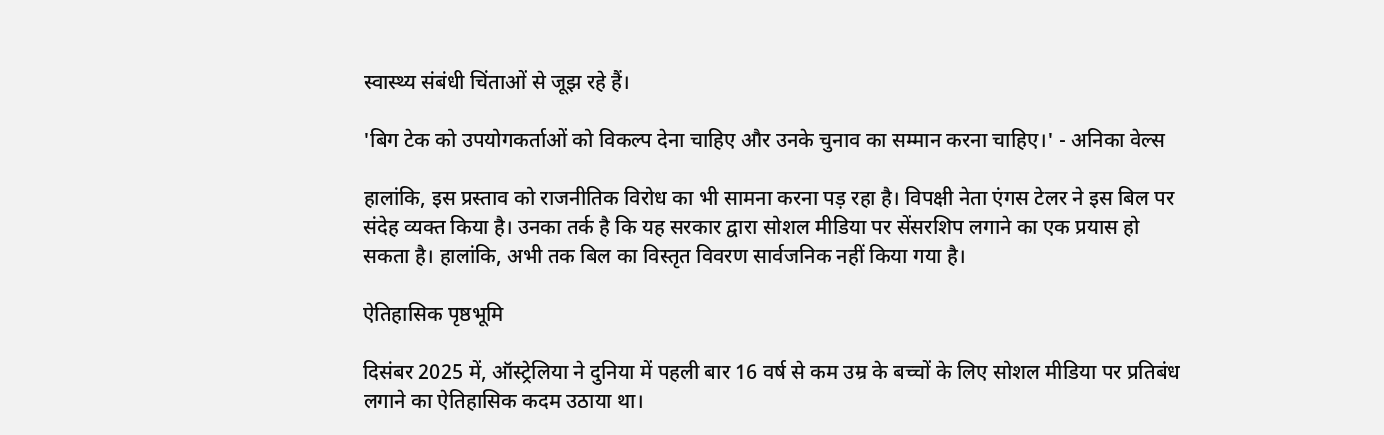स्वास्थ्य संबंधी चिंताओं से जूझ रहे हैं।

'बिग टेक को उपयोगकर्ताओं को विकल्प देना चाहिए और उनके चुनाव का सम्मान करना चाहिए।' - अनिका वेल्स

हालांकि, इस प्रस्ताव को राजनीतिक विरोध का भी सामना करना पड़ रहा है। विपक्षी नेता एंगस टेलर ने इस बिल पर संदेह व्यक्त किया है। उनका तर्क है कि यह सरकार द्वारा सोशल मीडिया पर सेंसरशिप लगाने का एक प्रयास हो सकता है। हालांकि, अभी तक बिल का विस्तृत विवरण सार्वजनिक नहीं किया गया है।

ऐतिहासिक पृष्ठभूमि

दिसंबर 2025 में, ऑस्ट्रेलिया ने दुनिया में पहली बार 16 वर्ष से कम उम्र के बच्चों के लिए सोशल मीडिया पर प्रतिबंध लगाने का ऐतिहासिक कदम उठाया था।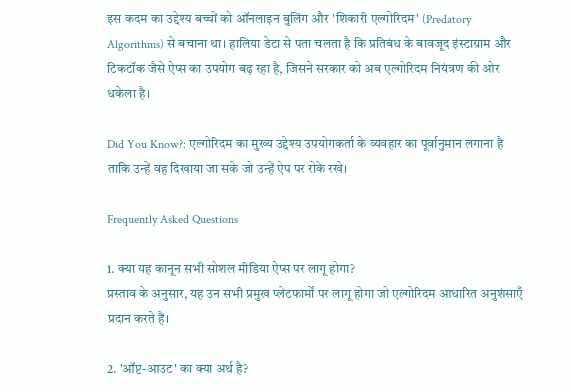इस कदम का उद्देश्य बच्चों को ऑनलाइन बुलिंग और 'शिकारी एल्गोरिदम' (Predatory Algorithms) से बचाना था। हालिया डेटा से पता चलता है कि प्रतिबंध के बावजूद इंस्टाग्राम और टिकटॉक जैसे ऐप्स का उपयोग बढ़ रहा है, जिसने सरकार को अब एल्गोरिदम नियंत्रण की ओर धकेला है।

Did You Know?: एल्गोरिदम का मुख्य उद्देश्य उपयोगकर्ता के व्यवहार का पूर्वानुमान लगाना है ताकि उन्हें वह दिखाया जा सके जो उन्हें ऐप पर रोके रखे।

Frequently Asked Questions

1. क्या यह कानून सभी सोशल मीडिया ऐप्स पर लागू होगा?
प्रस्ताव के अनुसार, यह उन सभी प्रमुख प्लेटफार्मों पर लागू होगा जो एल्गोरिदम आधारित अनुशंसाएँ प्रदान करते हैं।

2. 'ऑप्ट-आउट' का क्या अर्थ है?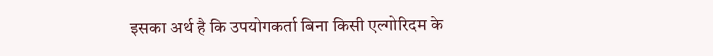इसका अर्थ है कि उपयोगकर्ता बिना किसी एल्गोरिदम के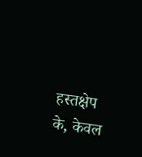हस्तक्षेप के, केवल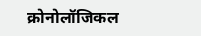क्रोनोलॉजिकल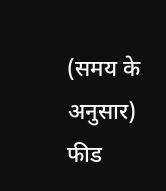(समय के अनुसार) फीड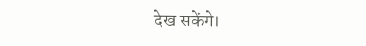देख सकेंगे।